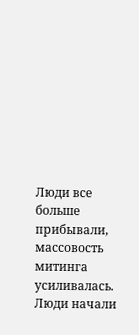Люди все больше прибывали, массовость митинга усиливалась. Люди начали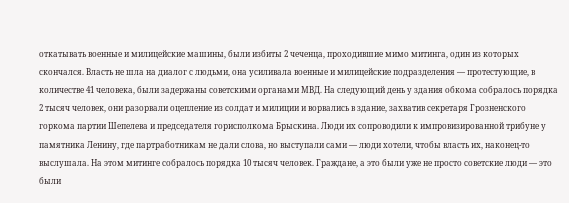откатывать военные и милицейские машины, были избиты 2 чеченца, проходившие мимо митинга, один из которых скончался. Власть не шла на диалог с людьми, она усиливала военные и милицейские подразделения — протестующие, в количестве 41 человека, были задержаны советскими органами МВД. На следующий день у здания обкома собралось порядка 2 тысяч человек, они разорвали оцепление из солдат и милиции и ворвались в здание, захватив секретаря Грозненского горкома партии Шепелева и председателя горисполкома Брыскина. Люди их сопроводили к импровизированной трибуне у памятника Ленину, где партработникам не дали слова, но выступали сами — люди хотели, чтобы власть их, наконец-то выслушала. На этом митинге собралось порядка 10 тысяч человек. Граждане, а это были уже не просто советские люди — это были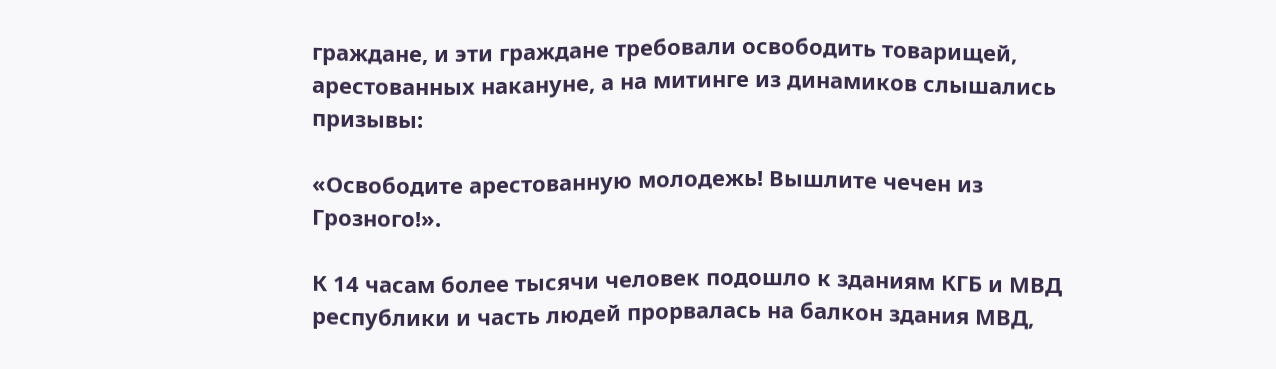граждане, и эти граждане требовали освободить товарищей, арестованных накануне, а на митинге из динамиков слышались призывы:

«Освободите арестованную молодежь! Вышлите чечен из Грозного!».

К 14 часам более тысячи человек подошло к зданиям КГБ и МВД республики и часть людей прорвалась на балкон здания МВД,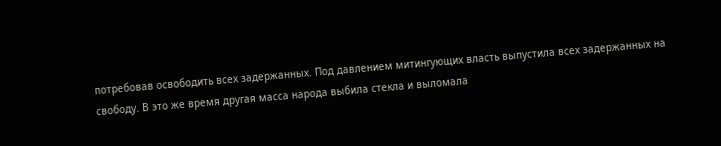потребовав освободить всех задержанных. Под давлением митингующих власть выпустила всех задержанных на свободу. В это же время другая масса народа выбила стекла и выломала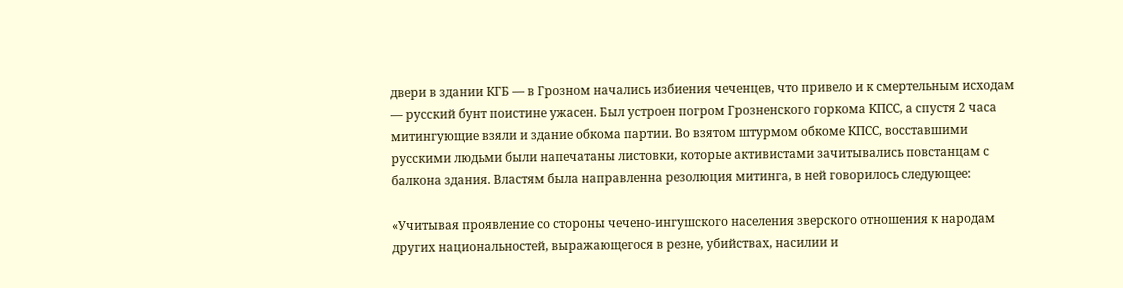двери в здании КГБ — в Грозном начались избиения чеченцев, что привело и к смертельным исходам — русский бунт поистине ужасен. Был устроен погром Грозненского горкома КПСС, а спустя 2 часа митингующие взяли и здание обкома партии. Во взятом штурмом обкоме КПСС, восставшими русскими людьми были напечатаны листовки, которые активистами зачитывались повстанцам с балкона здания. Властям была направленна резолюция митинга, в ней говорилось следующее:

«Учитывая проявление со стороны чечено-ингушского населения зверского отношения к народам других национальностей, выражающегося в резне, убийствах, насилии и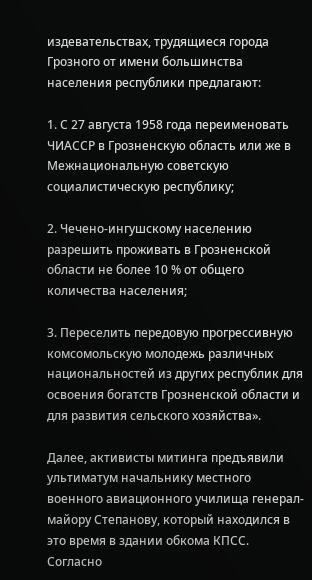издевательствах, трудящиеся города Грозного от имени большинства населения республики предлагают:

1. С 27 августа 1958 года переименовать ЧИАССР в Грозненскую область или же в Межнациональную советскую социалистическую республику;

2. Чечено-ингушскому населению разрешить проживать в Грозненской области не более 10 % от общего количества населения;

3. Переселить передовую прогрессивную комсомольскую молодежь различных национальностей из других республик для освоения богатств Грозненской области и для развития сельского хозяйства».

Далее, активисты митинга предъявили ультиматум начальнику местного военного авиационного училища генерал-майору Степанову, который находился в это время в здании обкома КПСС. Согласно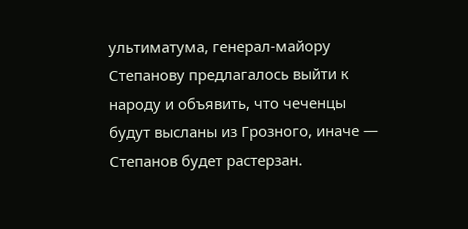ультиматума, генерал-майору Степанову предлагалось выйти к народу и объявить, что чеченцы будут высланы из Грозного, иначе — Степанов будет растерзан.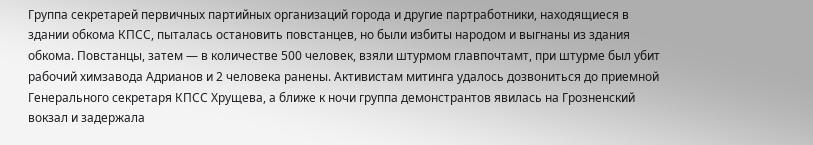Группа секретарей первичных партийных организаций города и другие партработники, находящиеся в здании обкома КПСС, пыталась остановить повстанцев, но были избиты народом и выгнаны из здания обкома. Повстанцы, затем — в количестве 500 человек, взяли штурмом главпочтамт, при штурме был убит рабочий химзавода Адрианов и 2 человека ранены. Активистам митинга удалось дозвониться до приемной Генерального секретаря КПСС Хрущева, а ближе к ночи группа демонстрантов явилась на Грозненский вокзал и задержала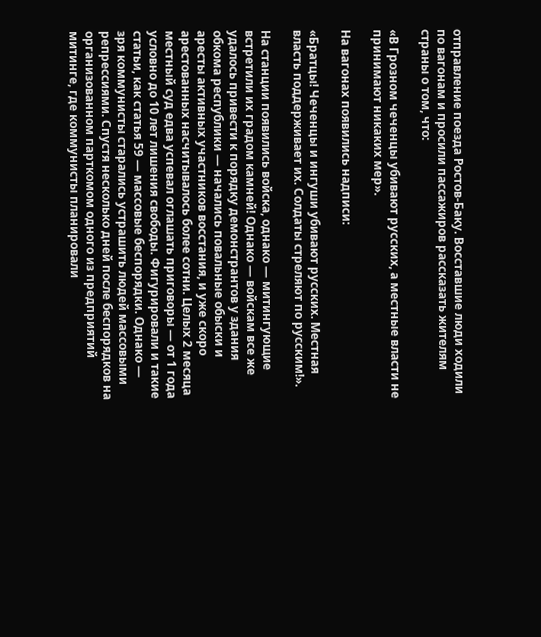отправление поезда Ростов-Баку. Восставшие люди ходили по вагонам и просили пассажиров рассказать жителям страны о том, что:

«В Грозном чеченцы убивают русских, а местные власти не принимают никаких мер».

На вагонах появились надписи:

«Братцы! Чеченцы и ингуши убивают русских. Местная власть поддерживает их. Солдаты стреляют по русским!».

На станции появились войска, однако — митингующие встретили их градом камней! Однако — войскам все же удалось привести к порядку демонстрантов у здания обкома республики — начались повальные обыски и аресты активных участников восстания, и уже скоро арестованных насчитывалось более сотни. Целых 2 месяца местный суд едва успевал оглашать приговоры — от 1 года условно до 10 лет лишения свободы. Фигурировали и такие статьи, как статья 59 — массовые беспорядки. Однако — зря коммунисты старались устрашить людей массовыми репрессиями. Спустя несколько дней после беспорядков на организованном парткомом одного из предприятий митинге, где коммунисты планировали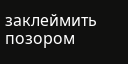заклеймить позором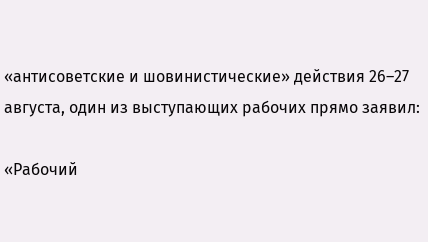«антисоветские и шовинистические» действия 26–27 августа, один из выступающих рабочих прямо заявил:

«Рабочий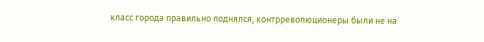класс города правильно поднялся, контрреволюционеры были не на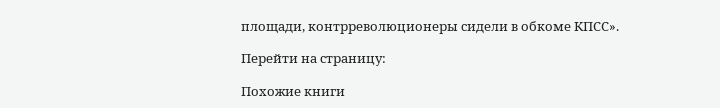площади, контрреволюционеры сидели в обкоме КПСС».

Перейти на страницу:

Похожие книги